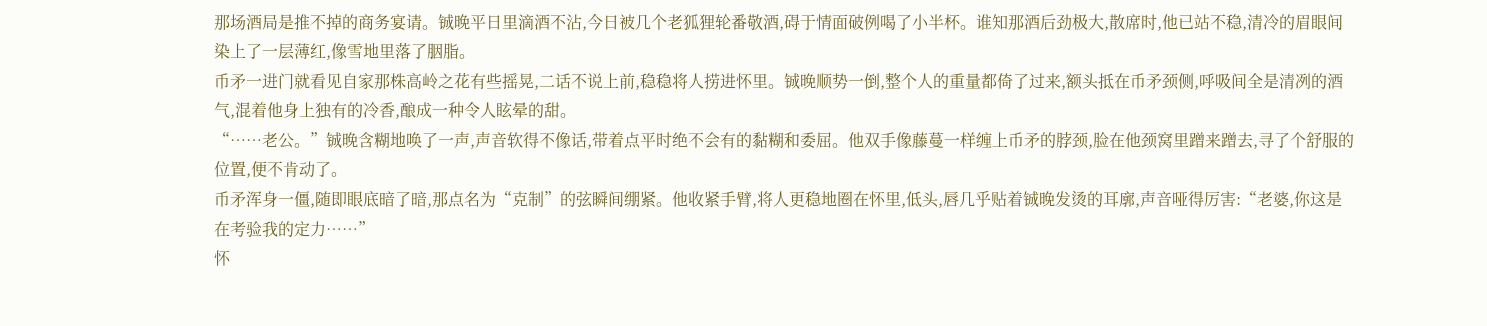那场酒局是推不掉的商务宴请。铖晚平日里滴酒不沾,今日被几个老狐狸轮番敬酒,碍于情面破例喝了小半杯。谁知那酒后劲极大,散席时,他已站不稳,清冷的眉眼间染上了一层薄红,像雪地里落了胭脂。
币矛一进门就看见自家那株高岭之花有些摇晃,二话不说上前,稳稳将人捞进怀里。铖晚顺势一倒,整个人的重量都倚了过来,额头抵在币矛颈侧,呼吸间全是清冽的酒气,混着他身上独有的冷香,酿成一种令人眩晕的甜。
“……老公。”铖晚含糊地唤了一声,声音软得不像话,带着点平时绝不会有的黏糊和委屈。他双手像藤蔓一样缠上币矛的脖颈,脸在他颈窝里蹭来蹭去,寻了个舒服的位置,便不肯动了。
币矛浑身一僵,随即眼底暗了暗,那点名为“克制”的弦瞬间绷紧。他收紧手臂,将人更稳地圈在怀里,低头,唇几乎贴着铖晚发烫的耳廓,声音哑得厉害:“老婆,你这是在考验我的定力……”
怀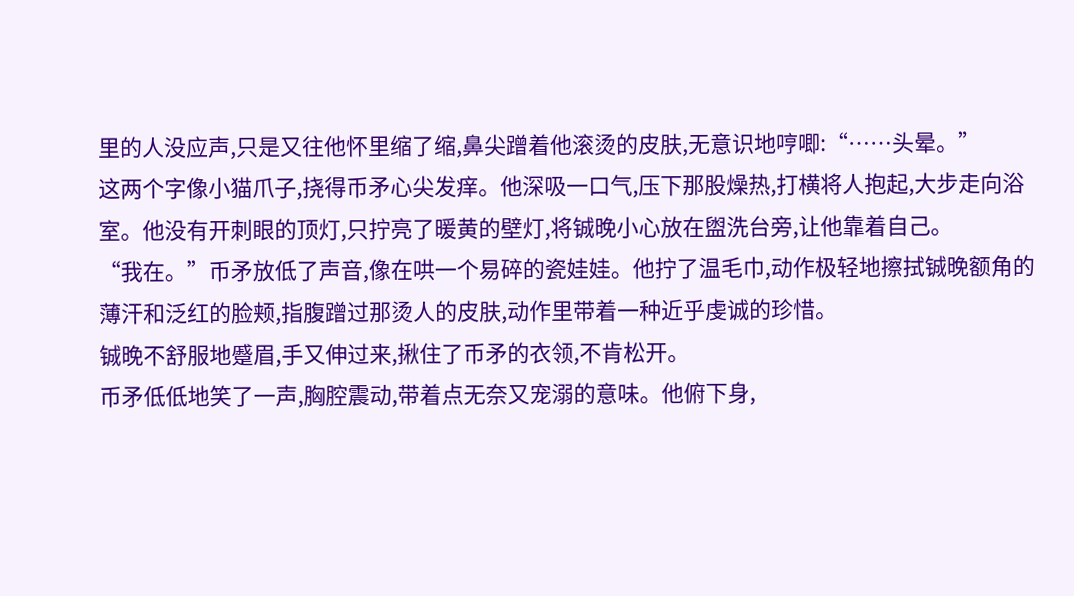里的人没应声,只是又往他怀里缩了缩,鼻尖蹭着他滚烫的皮肤,无意识地哼唧:“……头晕。”
这两个字像小猫爪子,挠得币矛心尖发痒。他深吸一口气,压下那股燥热,打横将人抱起,大步走向浴室。他没有开刺眼的顶灯,只拧亮了暖黄的壁灯,将铖晚小心放在盥洗台旁,让他靠着自己。
“我在。”币矛放低了声音,像在哄一个易碎的瓷娃娃。他拧了温毛巾,动作极轻地擦拭铖晚额角的薄汗和泛红的脸颊,指腹蹭过那烫人的皮肤,动作里带着一种近乎虔诚的珍惜。
铖晚不舒服地蹙眉,手又伸过来,揪住了币矛的衣领,不肯松开。
币矛低低地笑了一声,胸腔震动,带着点无奈又宠溺的意味。他俯下身,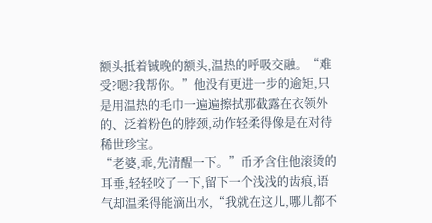额头抵着铖晚的额头,温热的呼吸交融。“难受?嗯?我帮你。”他没有更进一步的逾矩,只是用温热的毛巾一遍遍擦拭那截露在衣领外的、泛着粉色的脖颈,动作轻柔得像是在对待稀世珍宝。
“老婆,乖,先清醒一下。”币矛含住他滚烫的耳垂,轻轻咬了一下,留下一个浅浅的齿痕,语气却温柔得能滴出水,“我就在这儿,哪儿都不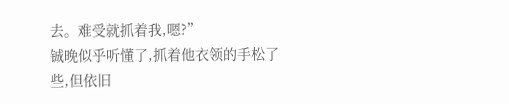去。难受就抓着我,嗯?”
铖晚似乎听懂了,抓着他衣领的手松了些,但依旧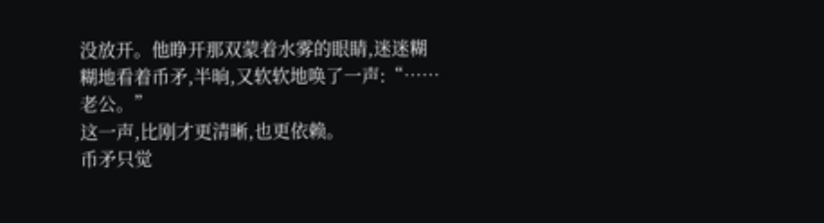没放开。他睁开那双蒙着水雾的眼睛,迷迷糊糊地看着币矛,半晌,又软软地唤了一声:“……老公。”
这一声,比刚才更清晰,也更依赖。
币矛只觉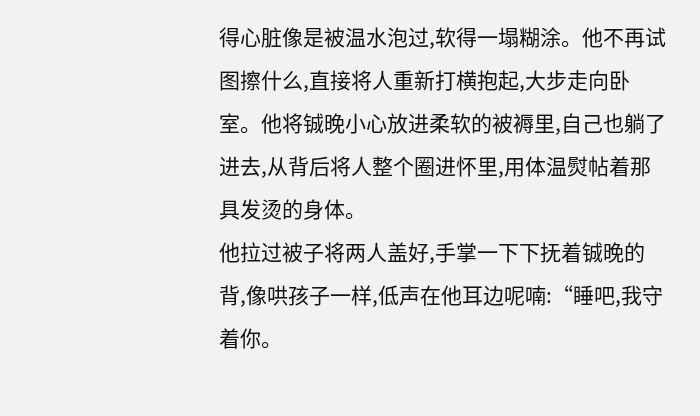得心脏像是被温水泡过,软得一塌糊涂。他不再试图擦什么,直接将人重新打横抱起,大步走向卧室。他将铖晚小心放进柔软的被褥里,自己也躺了进去,从背后将人整个圈进怀里,用体温熨帖着那具发烫的身体。
他拉过被子将两人盖好,手掌一下下抚着铖晚的背,像哄孩子一样,低声在他耳边呢喃:“睡吧,我守着你。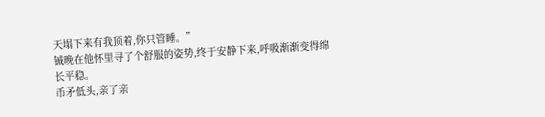天塌下来有我顶着,你只管睡。”
铖晚在他怀里寻了个舒服的姿势,终于安静下来,呼吸渐渐变得绵长平稳。
币矛低头,亲了亲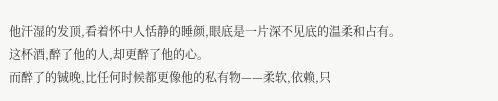他汗湿的发顶,看着怀中人恬静的睡颜,眼底是一片深不见底的温柔和占有。
这杯酒,醉了他的人,却更醉了他的心。
而醉了的铖晚,比任何时候都更像他的私有物——柔软,依赖,只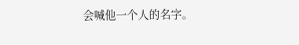会喊他一个人的名字。